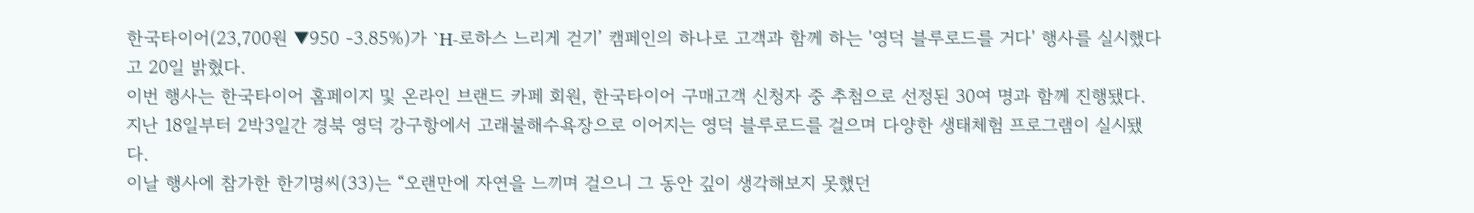한국타이어(23,700원 ▼950 -3.85%)가 `H-로하스 느리게 걷기’ 캠페인의 하나로 고객과 함께 하는 '영덕 블루로드를 거다' 행사를 실시했다고 20일 밝혔다.
이번 행사는 한국타이어 홈페이지 및 온라인 브랜드 카페 회원, 한국타이어 구매고객 신청자 중 추첨으로 선정된 30여 명과 함께 진행됐다. 지난 18일부터 2박3일간 경북 영덕 강구항에서 고래불해수욕장으로 이어지는 영덕 블루로드를 걸으며 다양한 생태체험 프로그램이 실시됐다.
이날 행사에 참가한 한기명씨(33)는 “오랜만에 자연을 느끼며 걸으니 그 동안 깊이 생각해보지 못했던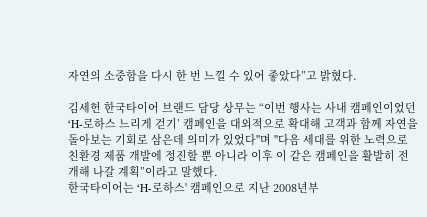자연의 소중함을 다시 한 번 느낄 수 있어 좋았다”고 밝혔다.

김세헌 한국타이어 브랜드 담당 상무는 “이번 행사는 사내 캠페인이었던 ‘H-로하스 느리게 걷기’ 캠페인을 대외적으로 확대해 고객과 함께 자연을 돌아보는 기회로 삼은데 의미가 있었다"며 "다음 세대를 위한 노력으로 친환경 제품 개발에 정진할 뿐 아니라 이후 이 같은 캠페인을 활발히 전개해 나갈 계획”이라고 말했다.
한국타이어는 ‘H-로하스' 캠페인으로 지난 2008년부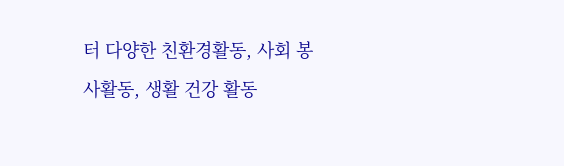터 다양한 친환경활동, 사회 봉사활동, 생활 건강 활동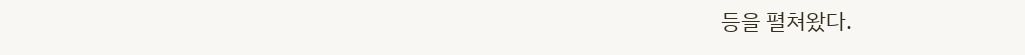등을 펼쳐왔다.